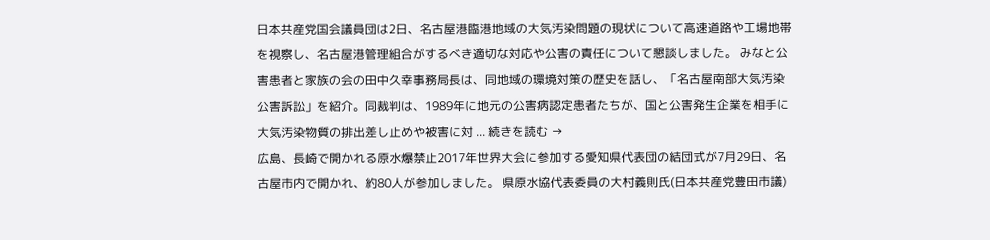日本共産党国会議員団は2日、名古屋港臨港地域の大気汚染問題の現状について高速道路や工場地帯を視察し、名古屋港管理組合がするべき適切な対応や公害の責任について懇談しました。 みなと公害患者と家族の会の田中久幸事務局長は、同地域の環境対策の歴史を話し、「名古屋南部大気汚染公害訴訟」を紹介。同裁判は、1989年に地元の公害病認定患者たちが、国と公害発生企業を相手に大気汚染物質の排出差し止めや被害に対 ... 続きを読む →
広島、長崎で開かれる原水爆禁止2017年世界大会に参加する愛知県代表団の結団式が7月29日、名古屋市内で開かれ、約80人が参加しました。 県原水協代表委員の大村義則氏(日本共産党豊田市議)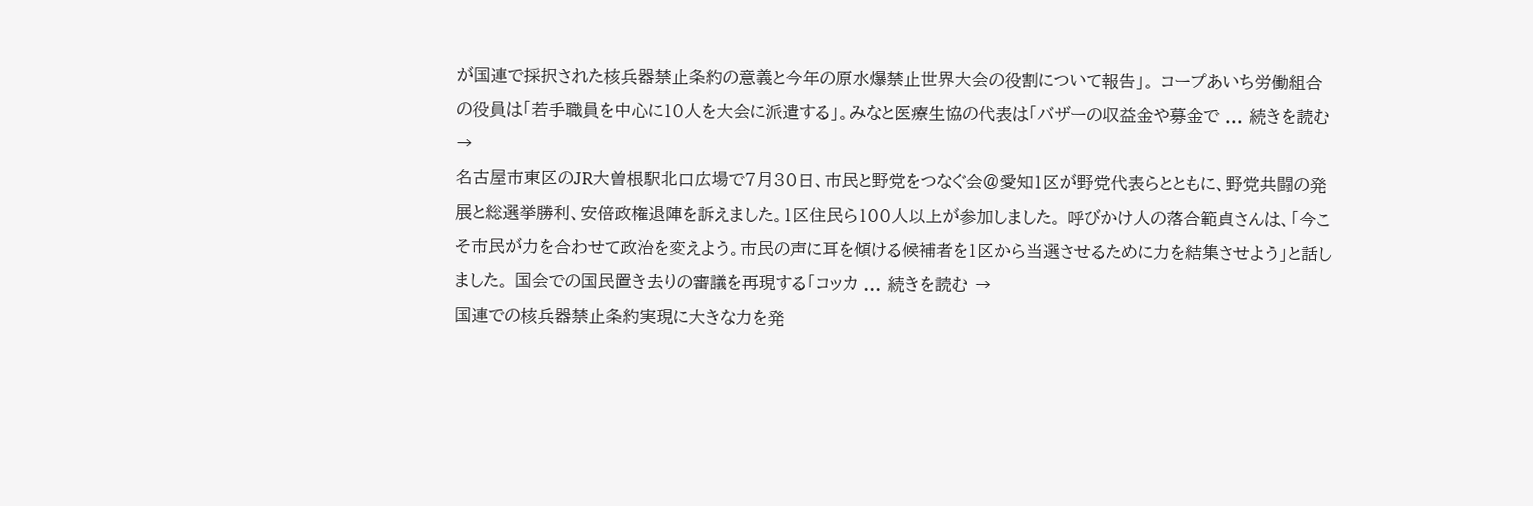が国連で採択された核兵器禁止条約の意義と今年の原水爆禁止世界大会の役割について報告」。 コープあいち労働組合の役員は「若手職員を中心に10人を大会に派遣する」。みなと医療生協の代表は「バザーの収益金や募金で ... 続きを読む →
名古屋市東区のJR大曽根駅北口広場で7月30日、市民と野党をつなぐ会@愛知1区が野党代表らとともに、野党共闘の発展と総選挙勝利、安倍政権退陣を訴えました。1区住民ら100人以上が参加しました。 呼びかけ人の落合範貞さんは、「今こそ市民が力を合わせて政治を変えよう。市民の声に耳を傾ける候補者を1区から当選させるために力を結集させよう」と話しました。 国会での国民置き去りの審議を再現する「コッカ ... 続きを読む →
国連での核兵器禁止条約実現に大きな力を発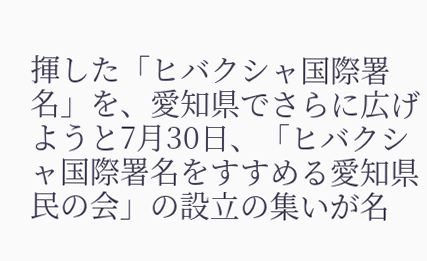揮した「ヒバクシャ国際署名」を、愛知県でさらに広げようと7月30日、「ヒバクシャ国際署名をすすめる愛知県民の会」の設立の集いが名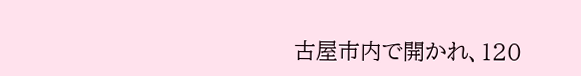古屋市内で開かれ、120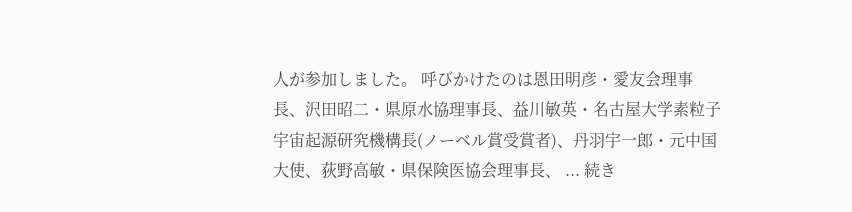人が参加しました。 呼びかけたのは恩田明彦・愛友会理事長、沢田昭二・県原水協理事長、益川敏英・名古屋大学素粒子宇宙起源研究機構長(ノーベル賞受賞者)、丹羽宇一郎・元中国大使、荻野高敏・県保険医協会理事長、 ... 続き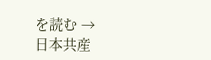を読む →
日本共産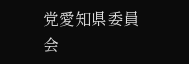党愛知県委員会